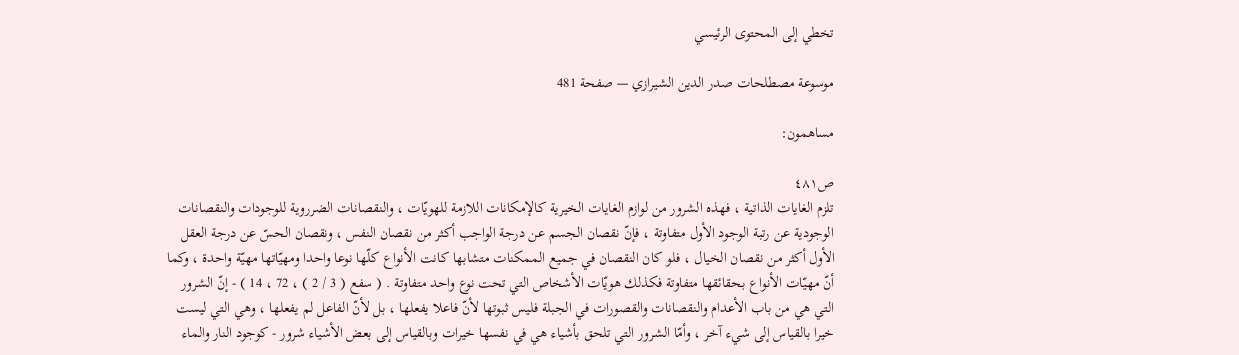تخطي إلى المحتوى الرئيسي

موسوعة مصطلحات صدر الدين الشيرازي — صفحة 481

مساهمون:

ص٤٨١
تلزم الغايات الذاتية ، فهذه الشرور من لوازم الغايات الخيرية كالإمكانات اللازمة للهويّات ، والنقصانات الضرروية للوجودات والنقصانات الوجودية عن رتبة الوجود الأول متفاوتة ، فإنّ نقصان الجسم عن درجة الواجب أكثر من نقصان النفس ، ونقصان الحسّ عن درجة العقل الأول أكثر من نقصان الخيال ، فلو كان النقصان في جميع الممكنات متشابها كانت الأنواع كلّها نوعا واحدا ومهيّاتها مهيّة واحدة ، وكما أنّ مهيّات الأنواع بحقائقها متفاوتة فكذلك هويّات الأشخاص التي تحت نوع واحد متفاوتة . ( سفع ( 3 / 2 ) ، 72 ، 14 ) - إنّ الشرور التي هي من باب الأعدام والنقصانات والقصورات في الجبلة فليس ثبوتها لأنّ فاعلا يفعلها ، بل لأنّ الفاعل لم يفعلها ، وهي التي ليست خيرا بالقياس إلى شيء آخر ، وأمّا الشرور التي تلحق بأشياء هي في نفسها خيرات وبالقياس إلى بعض الأشياء شرور - كوجود النار والماء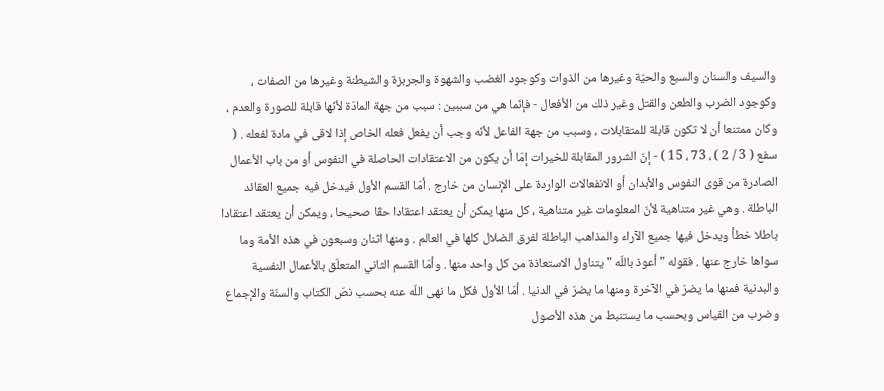والسيف والسنان والسبع والحيّة وغيرها من الذوات وكوجود الغضب والشهوة والجربزة والشيطنة وغيرها من الصفات ، وكوجود الضرب والطعن والقتل وغير ذلك من الأفعال - فإنّما هي من سببين : سبب من جهة المادّة لأنّها قابلة للصورة والعدم ، وكان ممتنعا أن لا تكون قابلة للمتقابلات ، وسبب من جهة الفاعل لأنّه وجب أن يفعل فعله الخاص إذا لاقى في مادة لفعله . ( سفع ( 3 / 2 ) ، 73 ، 15 ) - إنّ الشرور المقابلة للخيرات إمّا أن يكون من الاعتقادات الحاصلة في النفوس أو من باب الأعمال الصادرة من قوى النفوس والأبدان أو الانفعالات الواردة على الإنسان من خارج . أمّا القسم الأول فيدخل فيه جميع العقائد الباطلة . وهي غير متناهية لأنّ المعلومات غير متناهية ، كل منها يمكن أن يعتقد اعتقادا حقّا صحيحا ، ويمكن أن يعتقد اعتقادا باطلا خطأ ويدخل فيها جميع الآراء والمذاهب الباطلة لفرق الضلال كلها في العالم . ومنها اثنان وسبعون في هذه الأمة وما سواها خارج عنها . فقوله " أعوذ باللّه " يتناول الاستعاذة من كل واحد منها . وأمّا القسم الثاني المتعلّق بالأعمال النفسية والبدنية فمنها ما يضرّ في الآخرة ومنها ما يضرّ في الدنيا . أمّا الأول فكل ما نهى اللّه عنه بحسب نصّ الكتاب والسنّة والإجماع وضرب من القياس وبحسب ما يستنبط من هذه الأصول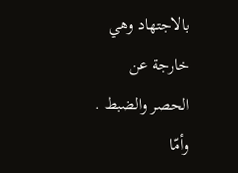بالاجتهاد وهي خارجة عن الحصر والضبط . وأمّا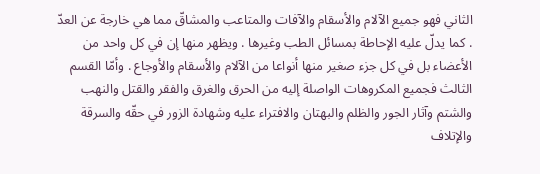الثاني فهو جميع الآلام والأسقام والآفات والمتاعب والمشاقّ مما هي خارجة عن العدّ . كما يدلّ عليه الإحاطة بمسائل الطب وغيرها . ويظهر منها إن في كل واحد من الأعضاء بل في كل جزء صغير منها أنواعا من الآلام والأسقام والأوجاع . وأمّا القسم الثالث فجميع المكروهات الواصلة إليه من الحرق والغرق والفقر والقتل والنهب والشتم وآثار الجور والظلم والبهتان والافتراء عليه وشهادة الزور في حقّه والسرقة والإتلاف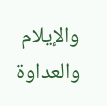والإيلام والعداوة